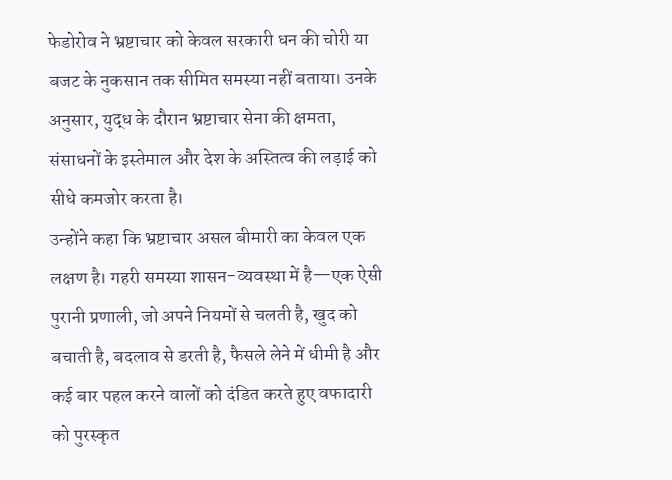फेडोरोव ने भ्रष्टाचार को केवल सरकारी धन की चोरी या बजट के नुकसान तक सीमित समस्या नहीं बताया। उनके अनुसार, युद्ध के दौरान भ्रष्टाचार सेना की क्षमता, संसाधनों के इस्तेमाल और देश के अस्तित्व की लड़ाई को सीधे कमजोर करता है।
उन्होंने कहा कि भ्रष्टाचार असल बीमारी का केवल एक लक्षण है। गहरी समस्या शासन-व्यवस्था में है—एक ऐसी पुरानी प्रणाली, जो अपने नियमों से चलती है, खुद को बचाती है, बदलाव से डरती है, फैसले लेने में धीमी है और कई बार पहल करने वालों को दंडित करते हुए वफादारी को पुरस्कृत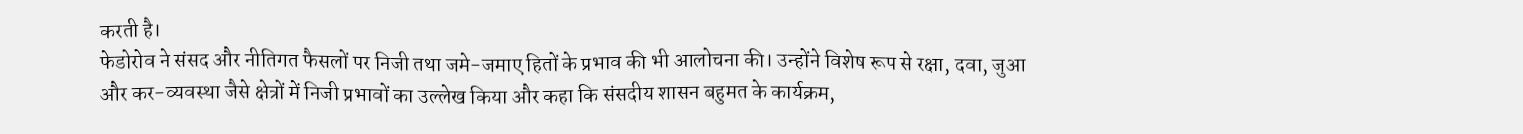करती है।
फेडोरोव ने संसद और नीतिगत फैसलों पर निजी तथा जमे-जमाए हितों के प्रभाव की भी आलोचना की। उन्होंने विशेष रूप से रक्षा, दवा, जुआ और कर-व्यवस्था जैसे क्षेत्रों में निजी प्रभावों का उल्लेख किया और कहा कि संसदीय शासन बहुमत के कार्यक्रम,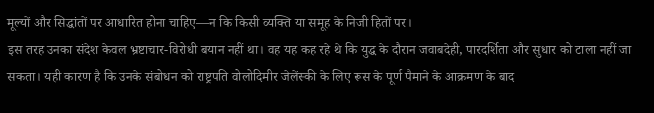मूल्यों और सिद्धांतों पर आधारित होना चाहिए—न कि किसी व्यक्ति या समूह के निजी हितों पर।
इस तरह उनका संदेश केवल भ्रष्टाचार-विरोधी बयान नहीं था। वह यह कह रहे थे कि युद्ध के दौरान जवाबदेही, पारदर्शिता और सुधार को टाला नहीं जा सकता। यही कारण है कि उनके संबोधन को राष्ट्रपति वोलोदिमीर जेलेंस्की के लिए रूस के पूर्ण पैमाने के आक्रमण के बाद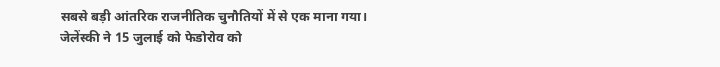सबसे बड़ी आंतरिक राजनीतिक चुनौतियों में से एक माना गया।
जेलेंस्की ने 15 जुलाई को फेडोरोव को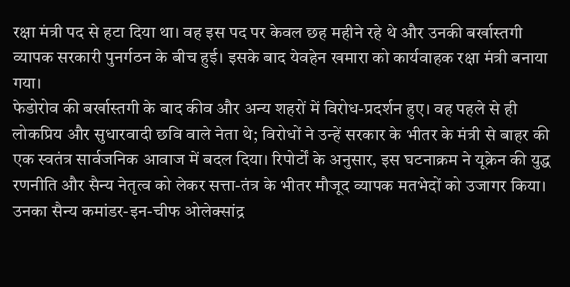रक्षा मंत्री पद से हटा दिया था। वह इस पद पर केवल छह महीने रहे थे और उनकी बर्खास्तगी व्यापक सरकारी पुनर्गठन के बीच हुई। इसके बाद येवहेन खमारा को कार्यवाहक रक्षा मंत्री बनाया गया।
फेडोरोव की बर्खास्तगी के बाद कीव और अन्य शहरों में विरोध-प्रदर्शन हुए। वह पहले से ही लोकप्रिय और सुधारवादी छवि वाले नेता थे; विरोधों ने उन्हें सरकार के भीतर के मंत्री से बाहर की एक स्वतंत्र सार्वजनिक आवाज में बदल दिया। रिपोर्टों के अनुसार, इस घटनाक्रम ने यूक्रेन की युद्ध रणनीति और सैन्य नेतृत्व को लेकर सत्ता-तंत्र के भीतर मौजूद व्यापक मतभेदों को उजागर किया।
उनका सैन्य कमांडर-इन-चीफ ओलेक्सांद्र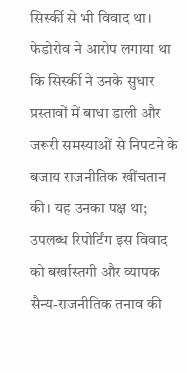सिर्स्की से भी विवाद था। फेडोरोव ने आरोप लगाया था कि सिर्स्की ने उनके सुधार प्रस्तावों में बाधा डाली और जरूरी समस्याओं से निपटने के बजाय राजनीतिक खींचतान की। यह उनका पक्ष था; उपलब्ध रिपोर्टिंग इस विवाद को बर्खास्तगी और व्यापक सैन्य-राजनीतिक तनाव की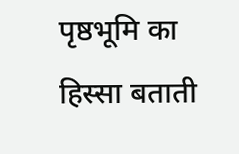पृष्ठभूमि का हिस्सा बताती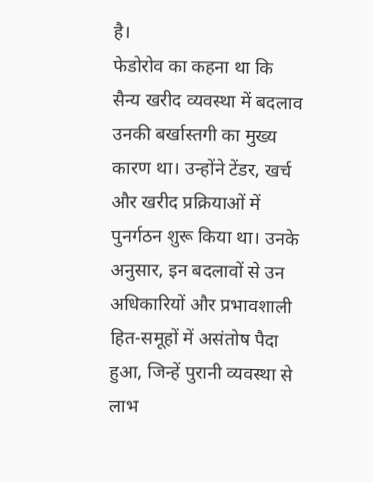है।
फेडोरोव का कहना था कि सैन्य खरीद व्यवस्था में बदलाव उनकी बर्खास्तगी का मुख्य कारण था। उन्होंने टेंडर, खर्च और खरीद प्रक्रियाओं में पुनर्गठन शुरू किया था। उनके अनुसार, इन बदलावों से उन अधिकारियों और प्रभावशाली हित-समूहों में असंतोष पैदा हुआ, जिन्हें पुरानी व्यवस्था से लाभ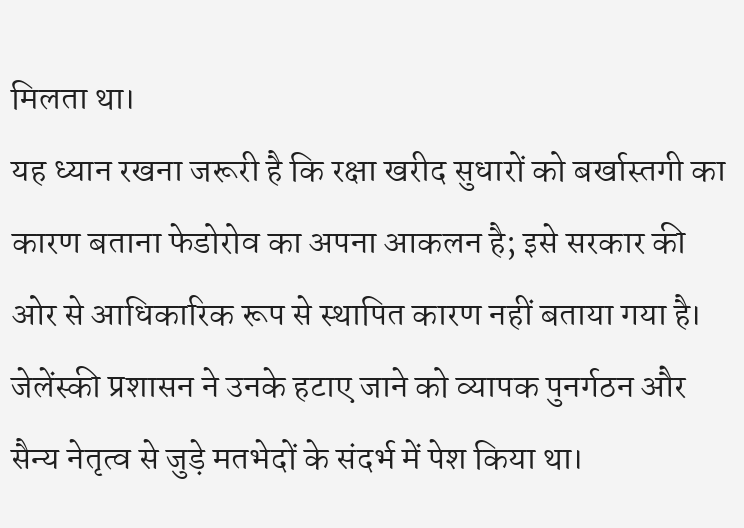मिलता था।
यह ध्यान रखना जरूरी है कि रक्षा खरीद सुधारों को बर्खास्तगी का कारण बताना फेडोरोव का अपना आकलन है; इसे सरकार की ओर से आधिकारिक रूप से स्थापित कारण नहीं बताया गया है। जेलेंस्की प्रशासन ने उनके हटाए जाने को व्यापक पुनर्गठन और सैन्य नेतृत्व से जुड़े मतभेदों के संदर्भ में पेश किया था।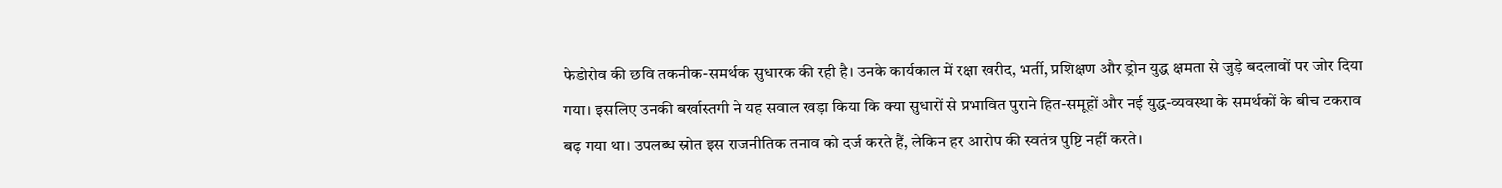फेडोरोव की छवि तकनीक-समर्थक सुधारक की रही है। उनके कार्यकाल में रक्षा खरीद, भर्ती, प्रशिक्षण और ड्रोन युद्ध क्षमता से जुड़े बदलावों पर जोर दिया गया। इसलिए उनकी बर्खास्तगी ने यह सवाल खड़ा किया कि क्या सुधारों से प्रभावित पुराने हित-समूहों और नई युद्ध-व्यवस्था के समर्थकों के बीच टकराव बढ़ गया था। उपलब्ध स्रोत इस राजनीतिक तनाव को दर्ज करते हैं, लेकिन हर आरोप की स्वतंत्र पुष्टि नहीं करते।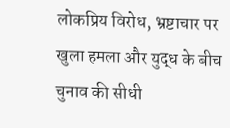लोकप्रिय विरोध, भ्रष्टाचार पर खुला हमला और युद्ध के बीच चुनाव की सीधी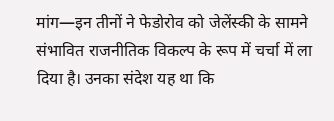मांग—इन तीनों ने फेडोरोव को जेलेंस्की के सामने संभावित राजनीतिक विकल्प के रूप में चर्चा में ला दिया है। उनका संदेश यह था कि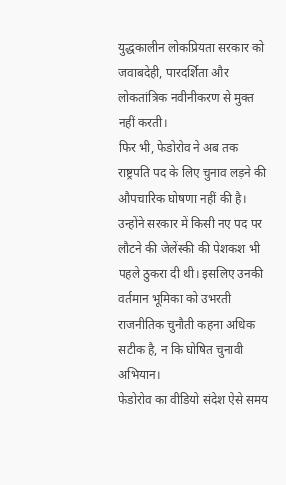युद्धकालीन लोकप्रियता सरकार को जवाबदेही, पारदर्शिता और लोकतांत्रिक नवीनीकरण से मुक्त नहीं करती।
फिर भी, फेडोरोव ने अब तक राष्ट्रपति पद के लिए चुनाव लड़ने की औपचारिक घोषणा नहीं की है। उन्होंने सरकार में किसी नए पद पर लौटने की जेलेंस्की की पेशकश भी पहले ठुकरा दी थी। इसलिए उनकी वर्तमान भूमिका को उभरती राजनीतिक चुनौती कहना अधिक सटीक है, न कि घोषित चुनावी अभियान।
फेडोरोव का वीडियो संदेश ऐसे समय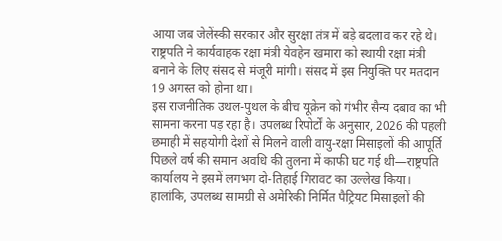आया जब जेलेंस्की सरकार और सुरक्षा तंत्र में बड़े बदलाव कर रहे थे। राष्ट्रपति ने कार्यवाहक रक्षा मंत्री येवहेन खमारा को स्थायी रक्षा मंत्री बनाने के लिए संसद से मंजूरी मांगी। संसद में इस नियुक्ति पर मतदान 19 अगस्त को होना था।
इस राजनीतिक उथल-पुथल के बीच यूक्रेन को गंभीर सैन्य दबाव का भी सामना करना पड़ रहा है। उपलब्ध रिपोर्टों के अनुसार, 2026 की पहली छमाही में सहयोगी देशों से मिलने वाली वायु-रक्षा मिसाइलों की आपूर्ति पिछले वर्ष की समान अवधि की तुलना में काफी घट गई थी—राष्ट्रपति कार्यालय ने इसमें लगभग दो-तिहाई गिरावट का उल्लेख किया।
हालांकि, उपलब्ध सामग्री से अमेरिकी निर्मित पैट्रियट मिसाइलों की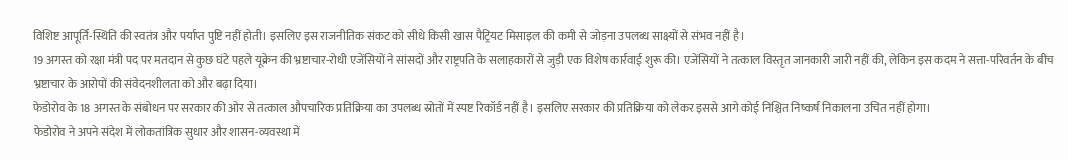विशिष्ट आपूर्ति-स्थिति की स्वतंत्र और पर्याप्त पुष्टि नहीं होती। इसलिए इस राजनीतिक संकट को सीधे किसी खास पैट्रियट मिसाइल की कमी से जोड़ना उपलब्ध साक्ष्यों से संभव नहीं है।
19 अगस्त को रक्षा मंत्री पद पर मतदान से कुछ घंटे पहले यूक्रेन की भ्रष्टाचार-रोधी एजेंसियों ने सांसदों और राष्ट्रपति के सलाहकारों से जुड़ी एक विशेष कार्रवाई शुरू की। एजेंसियों ने तत्काल विस्तृत जानकारी जारी नहीं की, लेकिन इस कदम ने सत्ता-परिवर्तन के बीच भ्रष्टाचार के आरोपों की संवेदनशीलता को और बढ़ा दिया।
फेडोरोव के 18 अगस्त के संबोधन पर सरकार की ओर से तत्काल औपचारिक प्रतिक्रिया का उपलब्ध स्रोतों में स्पष्ट रिकॉर्ड नहीं है। इसलिए सरकार की प्रतिक्रिया को लेकर इससे आगे कोई निश्चित निष्कर्ष निकालना उचित नहीं होगा।
फेडोरोव ने अपने संदेश में लोकतांत्रिक सुधार और शासन-व्यवस्था में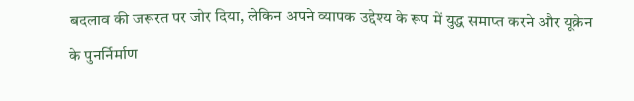बदलाव की जरूरत पर जोर दिया, लेकिन अपने व्यापक उद्देश्य के रूप में युद्ध समाप्त करने और यूक्रेन के पुनर्निर्माण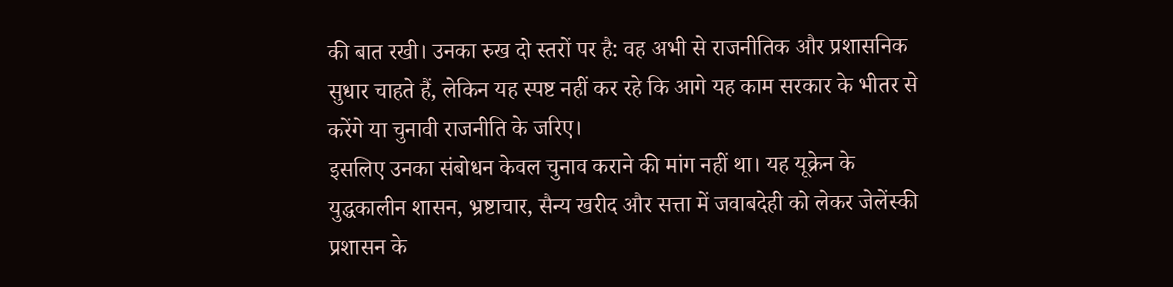की बात रखी। उनका रुख दो स्तरों पर है: वह अभी से राजनीतिक और प्रशासनिक सुधार चाहते हैं, लेकिन यह स्पष्ट नहीं कर रहे कि आगे यह काम सरकार के भीतर से करेंगे या चुनावी राजनीति के जरिए।
इसलिए उनका संबोधन केवल चुनाव कराने की मांग नहीं था। यह यूक्रेन के युद्धकालीन शासन, भ्रष्टाचार, सैन्य खरीद और सत्ता में जवाबदेही को लेकर जेलेंस्की प्रशासन के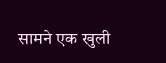सामने एक खुली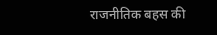राजनीतिक बहस की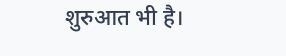शुरुआत भी है।